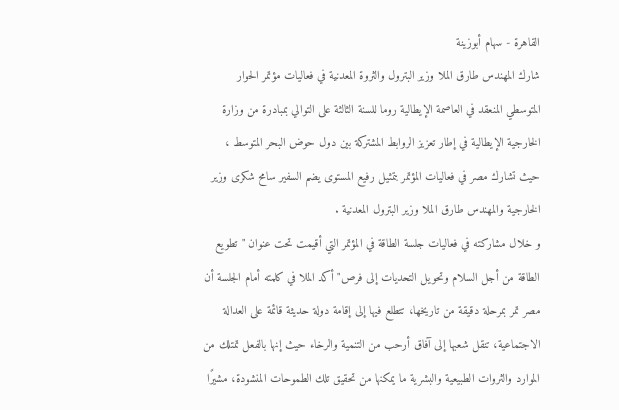القاهرة - سهام أبوزينة
شارك المهندس طارق الملا وزير البترول والثروة المعدنية في فعاليات مؤتمر الحوار المتوسطي المنعقد في العاصمة الإيطالية روما للسنة الثالثة على التوالي بمبادرة من وزارة الخارجية الإيطالية في إطار تعزيز الروابط المشتركة بين دول حوض البحر المتوسط ، حيث تشارك مصر في فعاليات المؤتمر بتمثيل رفيع المستوى يضم السفير سامح شكرى وزير الخارجية والمهندس طارق الملا وزير البترول المعدنية .
و خلال مشاركته في فعاليات جلسة الطاقة في المؤتمر التي أقيمت تحت عنوان "تطويع الطاقة من أجل السلام وتحويل التحديات إلى فرص" أكد الملا في كلمته أمام الجلسة أن مصر تمر بمرحلة دقيقة من تاريخها، تتطلع فيها إلى إقامة دولة حديثة قائمة على العدالة الاجتماعية، تنقل شعبها إلى آفاق أرحب من التنمية والرخاء حيث إنها بالفعل تمتلك من الموارد والثروات الطبيعية والبشرية ما يمكنها من تحقيق تلك الطموحات المنشودة، مشيرًا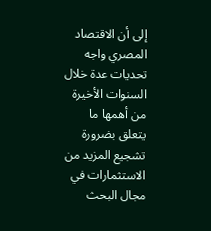إلى أن الاقتصاد المصري واجه تحديات عدة خلال السنوات الأخيرة من أهمها ما يتعلق بضرورة تشجيع المزيد من الاستثمارات في مجال البحث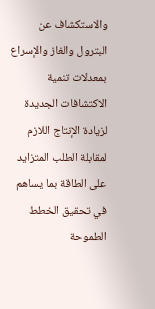والاستكشاف عن البترول والغاز والإسراع بمعدلات تنمية الاكتشافات الجديدة لزيادة الإنتاج اللازم لمقابلة الطلب المتزايد على الطاقة بما يساهم في تحقيق الخطط الطموحة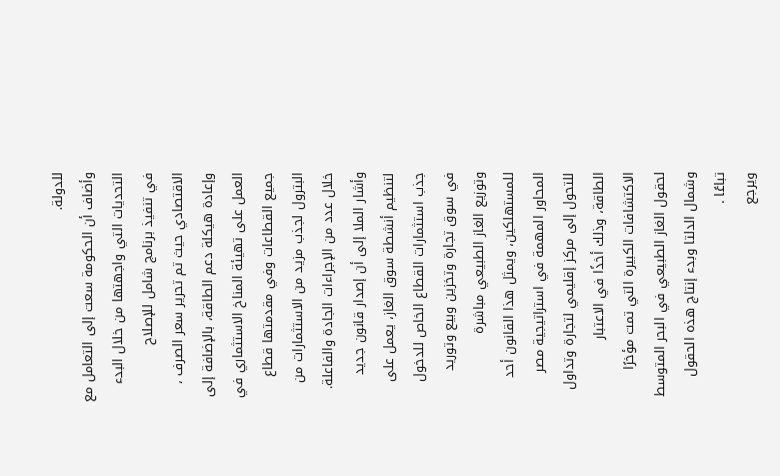للدولة.
وأضاف أن الحكومة سعت إلى التعامل مع التحديات التي واجهتها من خلال البدء في تنفيذ برنامج شامل للإصلاح الاقتصادي حيث تم تحرير سعر الصرف ، وإعادة هيكلة دعم الطاقة، بالإضافة إلى العمل على تهيئة المناخ الاستثماري في جميع القطاعات وفي مقدمتها قطاع البترول لجذب مزيد من الاستثمارات من خلال عدد من الإجراءات الجادة والفاعلة.
وأشار الملا إلى أن إصدار قانون جديد لتنظيم أنشطة سوق الغاز، يعمل على جذب استثمارات القطاع الخاص للدخول في سوق تجارة وتخزين وبيع وتوريد وتوزيع الغاز الطبيعي مباشرة للمستهلكين، ويمثل هذا القانون أحد المحاور المهمة في استراتيجية مصر للتحول إلى مركز إقليمي لتجارة وتداول الطاقة، وذلك أخذًا في الاعتبار الاكتشافات الكبيرة التي تمت مؤخرًا لحقول الغاز الطبيعي في البحر المتوسط وشمال الدلتا وبدء إنتاج هذه الحقول تباعًا .
ويرجع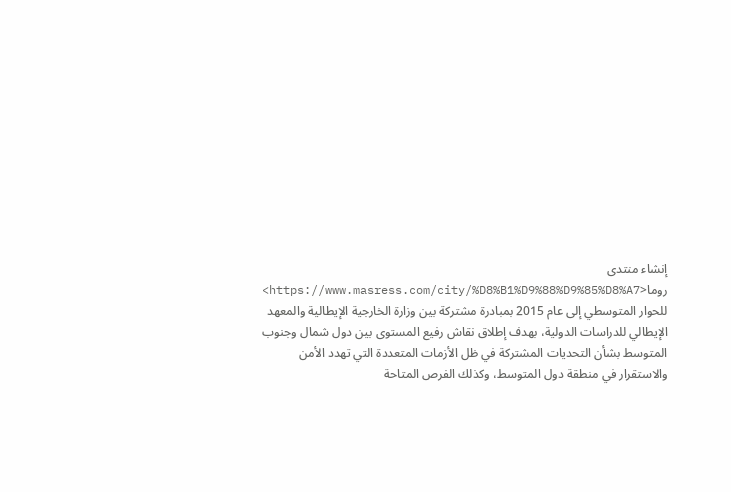إنشاء منتدى روما<https://www.masress.com/city/%D8%B1%D9%88%D9%85%D8%A7> للحوار المتوسطي إلى عام 2015 بمبادرة مشتركة بين وزارة الخارجية الإيطالية والمعهد الإيطالي للدراسات الدولية، بهدف إطلاق نقاش رفيع المستوى بين دول شمال وجنوب المتوسط بشأن التحديات المشتركة في ظل الأزمات المتعددة التي تهدد الأمن والاستقرار في منطقة دول المتوسط، وكذلك الفرص المتاحة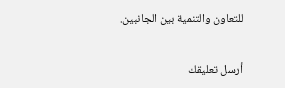للتعاون والتنمية بين الجانبين.


أرسل تعليقك